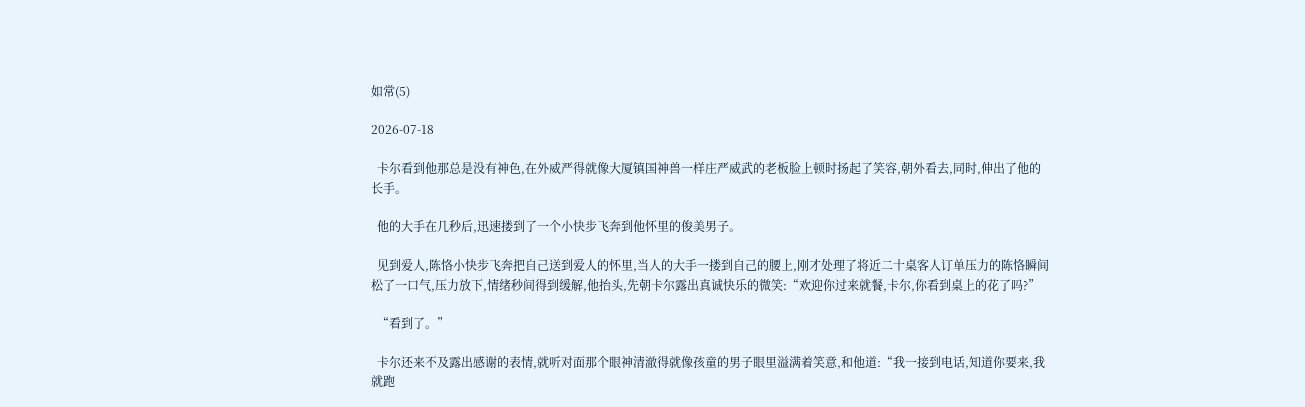如常(5)

2026-07-18

  卡尔看到他那总是没有神色,在外威严得就像大厦镇国神兽一样庄严威武的老板脸上顿时扬起了笑容,朝外看去,同时,伸出了他的长手。

  他的大手在几秒后,迅速搂到了一个小快步飞奔到他怀里的俊美男子。

  见到爱人,陈恪小快步飞奔把自己送到爱人的怀里,当人的大手一搂到自己的腰上,刚才处理了将近二十桌客人订单压力的陈恪瞬间松了一口气,压力放下,情绪秒间得到缓解,他抬头,先朝卡尔露出真诚快乐的微笑:“欢迎你过来就餐,卡尔,你看到桌上的花了吗?”

  “看到了。”

  卡尔还来不及露出感谢的表情,就听对面那个眼神清澈得就像孩童的男子眼里溢满着笑意,和他道:“我一接到电话,知道你要来,我就跑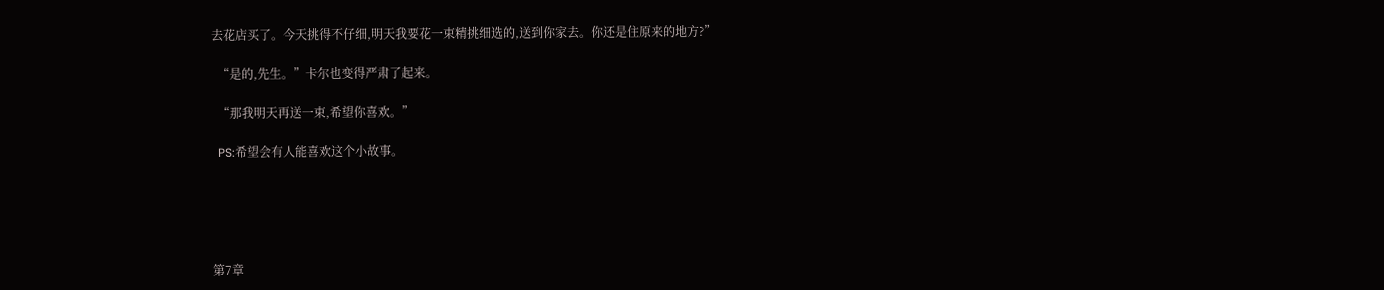去花店买了。今天挑得不仔细,明天我要花一束精挑细选的,送到你家去。你还是住原来的地方?”

  “是的,先生。”卡尔也变得严肃了起来。

  “那我明天再送一束,希望你喜欢。”

  PS:希望会有人能喜欢这个小故事。





第7章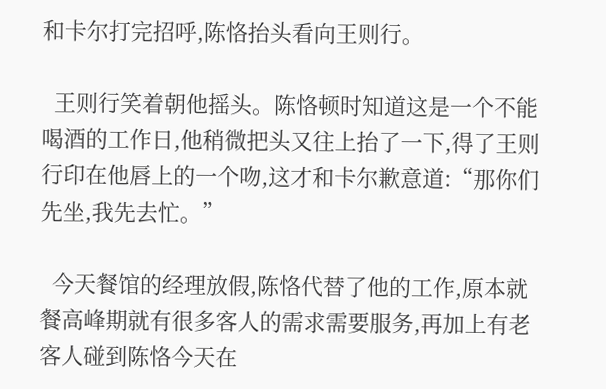和卡尔打完招呼,陈恪抬头看向王则行。

  王则行笑着朝他摇头。陈恪顿时知道这是一个不能喝酒的工作日,他稍微把头又往上抬了一下,得了王则行印在他唇上的一个吻,这才和卡尔歉意道:“那你们先坐,我先去忙。”

  今天餐馆的经理放假,陈恪代替了他的工作,原本就餐高峰期就有很多客人的需求需要服务,再加上有老客人碰到陈恪今天在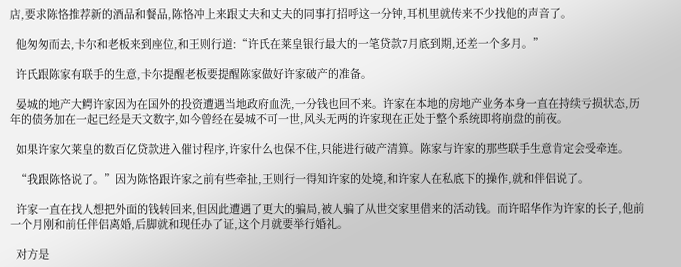店,要求陈恪推荐新的酒品和餐品,陈恪冲上来跟丈夫和丈夫的同事打招呼这一分钟,耳机里就传来不少找他的声音了。

  他匆匆而去,卡尔和老板来到座位,和王则行道:“许氏在莱皇银行最大的一笔贷款7月底到期,还差一个多月。”

  许氏跟陈家有联手的生意,卡尔提醒老板要提醒陈家做好许家破产的准备。

  晏城的地产大鳄许家因为在国外的投资遭遇当地政府血洗,一分钱也回不来。许家在本地的房地产业务本身一直在持续亏损状态,历年的债务加在一起已经是天文数字,如今曾经在晏城不可一世,风头无两的许家现在正处于整个系统即将崩盘的前夜。

  如果许家欠莱皇的数百亿贷款进入催讨程序,许家什么也保不住,只能进行破产清算。陈家与许家的那些联手生意肯定会受牵连。

  “我跟陈恪说了。”因为陈恪跟许家之前有些牵扯,王则行一得知许家的处境,和许家人在私底下的操作,就和伴侣说了。

  许家一直在找人想把外面的钱转回来,但因此遭遇了更大的骗局,被人骗了从世交家里借来的活动钱。而许昭华作为许家的长子,他前一个月刚和前任伴侣离婚,后脚就和现任办了证,这个月就要举行婚礼。

  对方是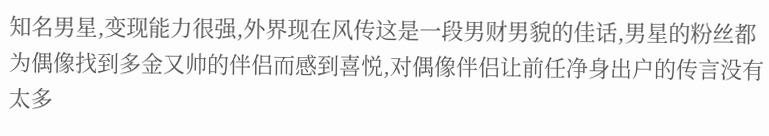知名男星,变现能力很强,外界现在风传这是一段男财男貌的佳话,男星的粉丝都为偶像找到多金又帅的伴侣而感到喜悦,对偶像伴侣让前任净身出户的传言没有太多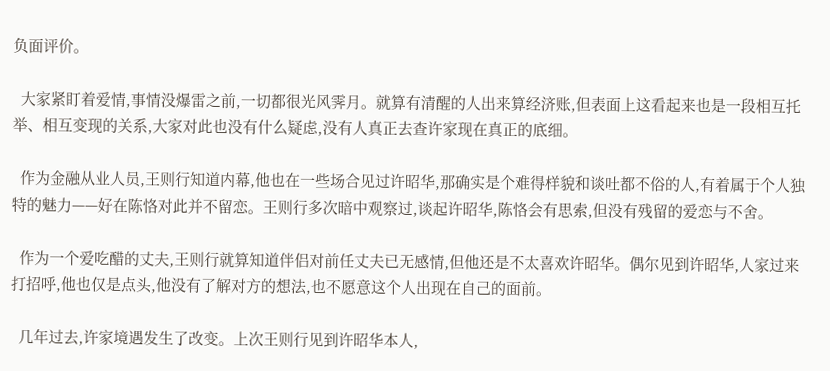负面评价。

  大家紧盯着爱情,事情没爆雷之前,一切都很光风霁月。就算有清醒的人出来算经济账,但表面上这看起来也是一段相互托举、相互变现的关系,大家对此也没有什么疑虑,没有人真正去查许家现在真正的底细。

  作为金融从业人员,王则行知道内幕,他也在一些场合见过许昭华,那确实是个难得样貌和谈吐都不俗的人,有着属于个人独特的魅力——好在陈恪对此并不留恋。王则行多次暗中观察过,谈起许昭华,陈恪会有思索,但没有残留的爱恋与不舍。

  作为一个爱吃醋的丈夫,王则行就算知道伴侣对前任丈夫已无感情,但他还是不太喜欢许昭华。偶尔见到许昭华,人家过来打招呼,他也仅是点头,他没有了解对方的想法,也不愿意这个人出现在自己的面前。

  几年过去,许家境遇发生了改变。上次王则行见到许昭华本人,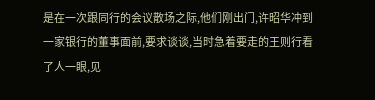是在一次跟同行的会议散场之际,他们刚出门,许昭华冲到一家银行的董事面前,要求谈谈,当时急着要走的王则行看了人一眼,见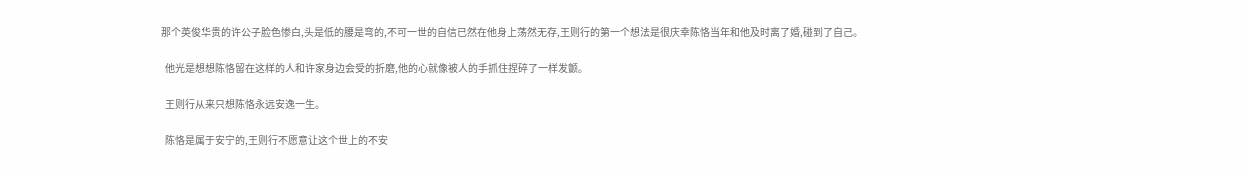那个英俊华贵的许公子脸色惨白,头是低的腰是弯的,不可一世的自信已然在他身上荡然无存,王则行的第一个想法是很庆幸陈恪当年和他及时离了婚,碰到了自己。

  他光是想想陈恪留在这样的人和许家身边会受的折磨,他的心就像被人的手抓住捏碎了一样发颤。

  王则行从来只想陈恪永远安逸一生。

  陈恪是属于安宁的,王则行不愿意让这个世上的不安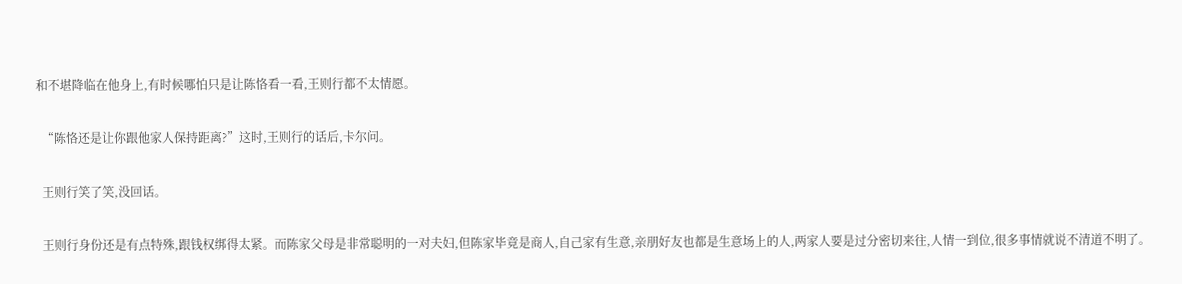和不堪降临在他身上,有时候哪怕只是让陈恪看一看,王则行都不太情愿。

  “陈恪还是让你跟他家人保持距离?”这时,王则行的话后,卡尔问。

  王则行笑了笑,没回话。

  王则行身份还是有点特殊,跟钱权绑得太紧。而陈家父母是非常聪明的一对夫妇,但陈家毕竟是商人,自己家有生意,亲朋好友也都是生意场上的人,两家人要是过分密切来往,人情一到位,很多事情就说不清道不明了。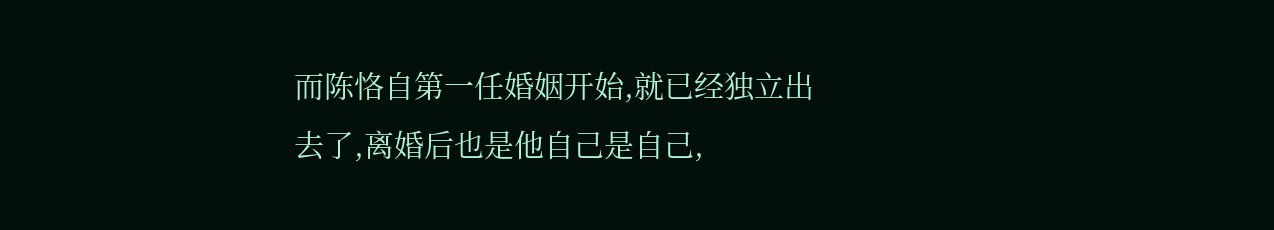而陈恪自第一任婚姻开始,就已经独立出去了,离婚后也是他自己是自己,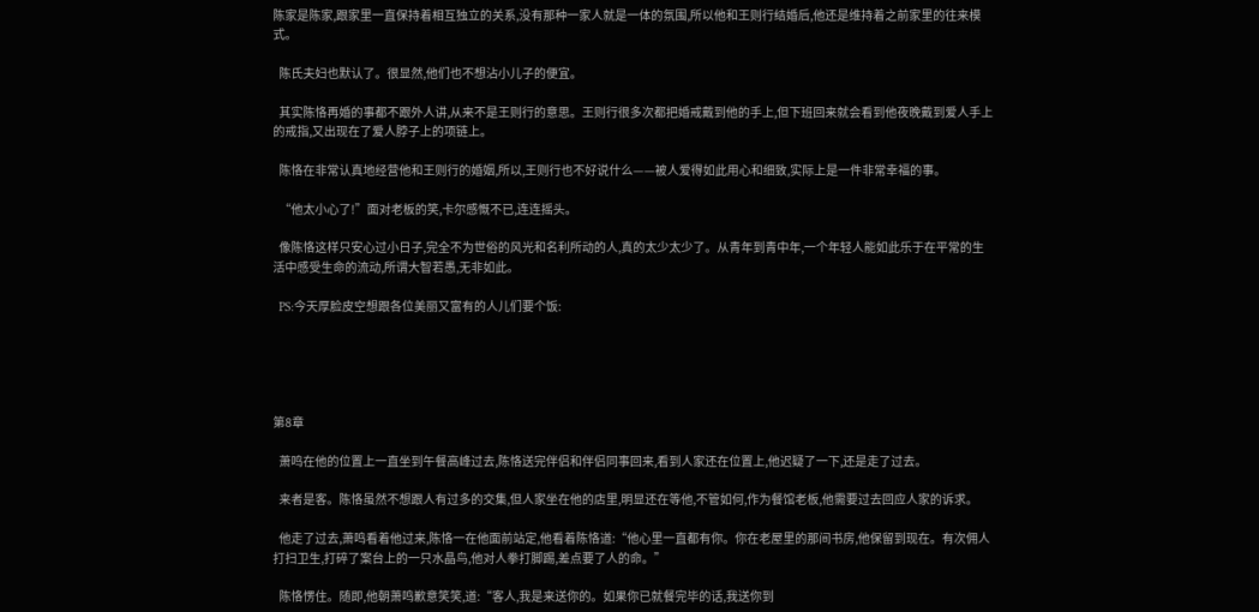陈家是陈家,跟家里一直保持着相互独立的关系,没有那种一家人就是一体的氛围,所以他和王则行结婚后,他还是维持着之前家里的往来模式。

  陈氏夫妇也默认了。很显然,他们也不想沾小儿子的便宜。

  其实陈恪再婚的事都不跟外人讲,从来不是王则行的意思。王则行很多次都把婚戒戴到他的手上,但下班回来就会看到他夜晚戴到爱人手上的戒指,又出现在了爱人脖子上的项链上。

  陈恪在非常认真地经营他和王则行的婚姻,所以,王则行也不好说什么——被人爱得如此用心和细致,实际上是一件非常幸福的事。

  “他太小心了!”面对老板的笑,卡尔感慨不已,连连摇头。

  像陈恪这样只安心过小日子,完全不为世俗的风光和名利所动的人,真的太少太少了。从青年到青中年,一个年轻人能如此乐于在平常的生活中感受生命的流动,所谓大智若愚,无非如此。

  PS:今天厚脸皮空想跟各位美丽又富有的人儿们要个饭:





第8章

  萧鸣在他的位置上一直坐到午餐高峰过去,陈恪送完伴侣和伴侣同事回来,看到人家还在位置上,他迟疑了一下,还是走了过去。

  来者是客。陈恪虽然不想跟人有过多的交集,但人家坐在他的店里,明显还在等他,不管如何,作为餐馆老板,他需要过去回应人家的诉求。

  他走了过去,萧鸣看着他过来,陈恪一在他面前站定,他看着陈恪道:“他心里一直都有你。你在老屋里的那间书房,他保留到现在。有次佣人打扫卫生,打碎了案台上的一只水晶鸟,他对人拳打脚踢,差点要了人的命。”

  陈恪愣住。随即,他朝萧鸣歉意笑笑,道:“客人,我是来送你的。如果你已就餐完毕的话,我送你到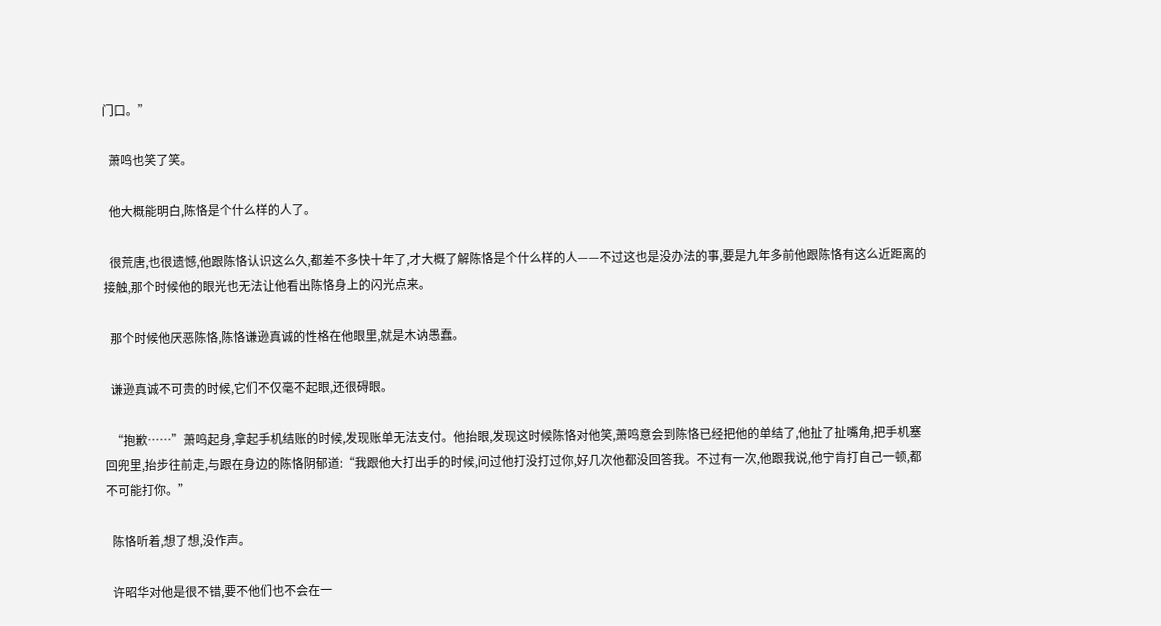门口。”

  萧鸣也笑了笑。

  他大概能明白,陈恪是个什么样的人了。

  很荒唐,也很遗憾,他跟陈恪认识这么久,都差不多快十年了,才大概了解陈恪是个什么样的人——不过这也是没办法的事,要是九年多前他跟陈恪有这么近距离的接触,那个时候他的眼光也无法让他看出陈恪身上的闪光点来。

  那个时候他厌恶陈恪,陈恪谦逊真诚的性格在他眼里,就是木讷愚蠢。

  谦逊真诚不可贵的时候,它们不仅毫不起眼,还很碍眼。

  “抱歉……”萧鸣起身,拿起手机结账的时候,发现账单无法支付。他抬眼,发现这时候陈恪对他笑,萧鸣意会到陈恪已经把他的单结了,他扯了扯嘴角,把手机塞回兜里,抬步往前走,与跟在身边的陈恪阴郁道:“我跟他大打出手的时候,问过他打没打过你,好几次他都没回答我。不过有一次,他跟我说,他宁肯打自己一顿,都不可能打你。”

  陈恪听着,想了想,没作声。

  许昭华对他是很不错,要不他们也不会在一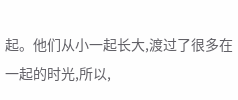起。他们从小一起长大,渡过了很多在一起的时光,所以,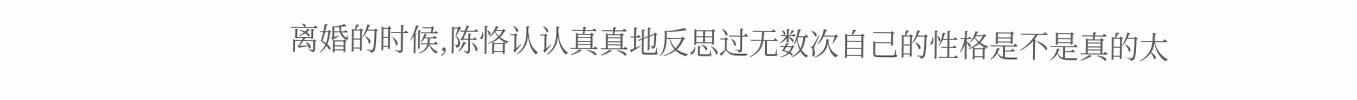离婚的时候,陈恪认认真真地反思过无数次自己的性格是不是真的太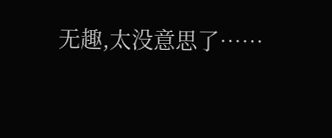无趣,太没意思了……